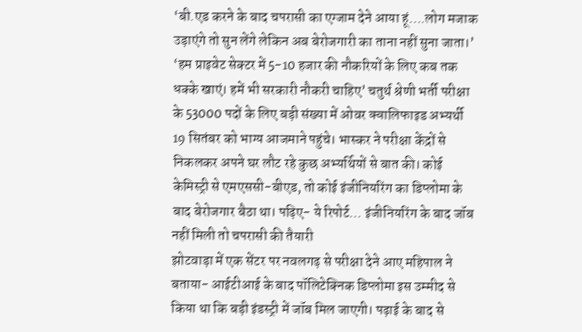‘बी.एड करने के बाद चपरासी का एग्जाम देने आया हूं….लोग मजाक उड़ाएंगे तो सुन लेंगे लेकिन अब बेरोजगारी का ताना नहीं सुना जाता।’ ‘हम प्राइवेट सेक्टर में 5-10 हजार की नौकरियों के लिए कब तक धक्के खाएं। हमें भी सरकारी नौकरी चाहिए’ चतुर्थ श्रेणी भर्ती परीक्षा के 53000 पदों के लिए बड़ी संख्या में ओवर क्वालिफाइड अभ्यर्थी 19 सितंबर को भाग्य आजमाने पहुंचे। भास्कर ने परीक्षा केंद्रों से निकलकर अपने घर लौट रहे कुछ अभ्यर्थियों से बात की। कोई केमिस्ट्री से एमएससी-बीएड, तो कोई इंजीनियरिंग का डिप्लोमा के बाद बेरोजगार बैठा था। पढ़िए- ये रिपोर्ट… इंजीनियरिंग के बाद जॉब नहीं मिली तो चपरासी की तैयारी
झोटवाड़ा में एक सेंटर पर नवलगढ़ से परीक्षा देने आए महिपाल ने बताया- आईटीआई के बाद पॉलिटेक्निक डिप्लोमा इस उम्मीद से किया था कि बड़ी इंडस्ट्री में जॉब मिल जाएगी। पढ़ाई के बाद से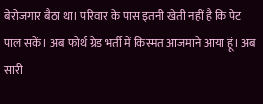बेरोजगार बैठा था। परिवार के पास इतनी खेती नहीं है कि पेट पाल सकें। अब फोर्थ ग्रेड भर्ती में किस्मत आजमाने आया हूं। अब सारी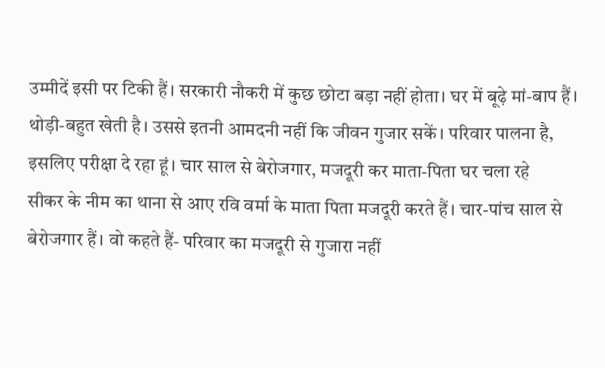उम्मीदें इसी पर टिकी हैं। सरकारी नौकरी में कुछ छोटा बड़ा नहीं होता। घर में बूढ़े मां-बाप हैं। थोड़ी-बहुत खेती है। उससे इतनी आमदनी नहीं कि जीवन गुजार सकें। परिवार पालना है, इसलिए परीक्षा दे रहा हूं। चार साल से बेरोजगार, मजदूरी कर माता-पिता घर चला रहे
सीकर के नीम का थाना से आए रवि वर्मा के माता पिता मजदूरी करते हैं। चार-पांच साल से बेरोजगार हैं। वो कहते हैं- परिवार का मजदूरी से गुजारा नहीं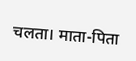चलता। माता-पिता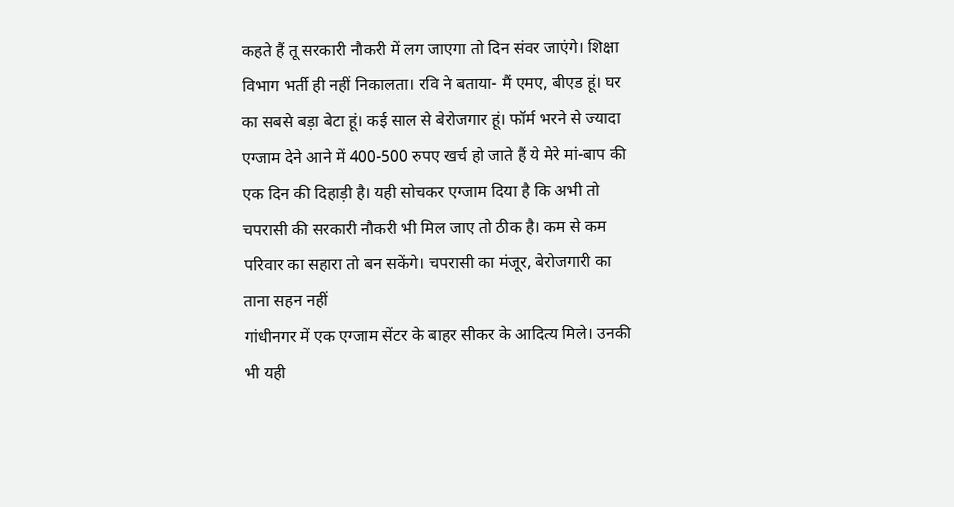कहते हैं तू सरकारी नौकरी में लग जाएगा तो दिन संवर जाएंगे। शिक्षा विभाग भर्ती ही नहीं निकालता। रवि ने बताया- मैं एमए, बीएड हूं। घर का सबसे बड़ा बेटा हूं। कई साल से बेरोजगार हूं। फॉर्म भरने से ज्यादा एग्जाम देने आने में 400-500 रुपए खर्च हो जाते हैं ये मेरे मां-बाप की एक दिन की दिहाड़ी है। यही सोचकर एग्जाम दिया है कि अभी तो चपरासी की सरकारी नौकरी भी मिल जाए तो ठीक है। कम से कम परिवार का सहारा तो बन सकेंगे। चपरासी का मंजूर, बेरोजगारी का ताना सहन नहीं
गांधीनगर में एक एग्जाम सेंटर के बाहर सीकर के आदित्य मिले। उनकी भी यही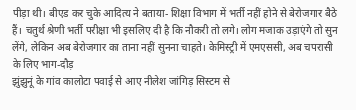पीड़ा थी। बीएड कर चुके आदित्य ने बताया- शिक्षा विभाग में भर्ती नहीं होने से बेरोजगार बैठे हैं। चतुर्थ श्रेणी भर्ती परीक्षा भी इसलिए दी है कि नौकरी तो लगे। लोग मजाक उड़ाएंगे तो सुन लेंगे, लेकिन अब बेरोजगार का ताना नहीं सुनना चाहते। केमिस्ट्री में एमएससी, अब चपरासी के लिए भाग-दौड़
झुंझुनूं के गांव कालोटा पवाई से आए नीलेश जांगिड़ सिस्टम से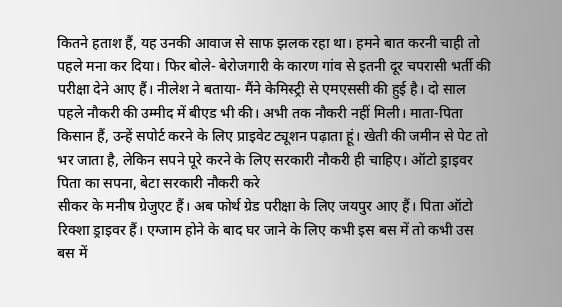कितने हताश हैं, यह उनकी आवाज से साफ झलक रहा था। हमने बात करनी चाही तो पहले मना कर दिया। फिर बोले- बेरोजगारी के कारण गांव से इतनी दूर चपरासी भर्ती की परीक्षा देने आए हैं। नीलेश ने बताया- मैंने केमिस्ट्री से एमएससी की हुई है। दो साल पहले नौकरी की उम्मीद में बीएड भी की। अभी तक नौकरी नहीं मिली। माता-पिता किसान हैं, उन्हें सपोर्ट करने के लिए प्राइवेट ट्यूशन पढ़ाता हूं। खेती की जमीन से पेट तो भर जाता है, लेकिन सपने पूरे करने के लिए सरकारी नौकरी ही चाहिए। ऑटो ड्राइवर पिता का सपना, बेटा सरकारी नौकरी करे
सीकर के मनीष ग्रेजुएट हैं। अब फोर्थ ग्रेड परीक्षा के लिए जयपुर आए हैं। पिता ऑटो रिक्शा ड्राइवर हैं। एग्जाम होने के बाद घर जाने के लिए कभी इस बस में तो कभी उस बस में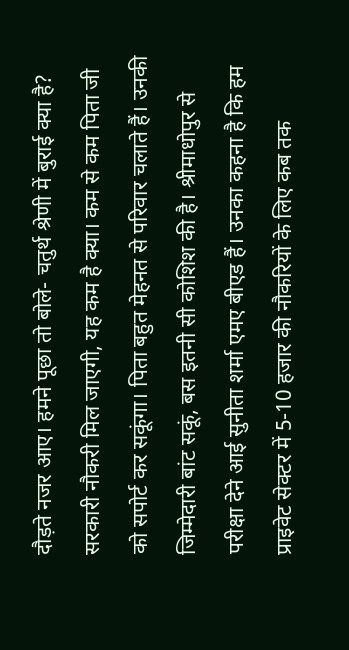दौड़ते नजर आए। हमने पूछा तो बोले- चतुर्थ श्रेणी में बुराई क्या है? सरकारी नौकरी मिल जाएगी, यह कम है क्या। कम से कम पिता जी को सपोर्ट कर सकूंगा। पिता बहुत मेहनत से परिवार चलाते हैं। उनकी जिम्मेदारी बांट सकूं, बस इतनी सी कोशिश की है। श्रीमाधोपुर से परीक्षा देने आई सुनीता शर्मा एमए बीएड हैं। उनका कहना है कि हम प्राइवेट सेक्टर में 5-10 हजार की नौकरियों के लिए कब तक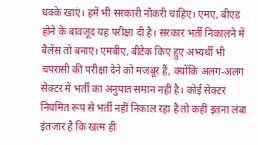धक्के खाएं। हमें भी सरकारी नौकरी चाहिए। एमए, बीएड होने के बावजूद यह परीक्षा दी है। सरकार भर्ती निकालने में बैलेंस तो बनाए। एमबीए, बीटेक किए हुए अभ्यर्थी भी चपरासी की परीक्षा देने को मजबूर हैं, क्योंकि अलग-अलग सेक्टर में भर्ती का अनुपात समान नहीं है। कोई सेक्टर नियमित रूप से भर्ती नहीं निकाल रहा है तो कहीं इतना लंबा इंतजार है कि खत्म ही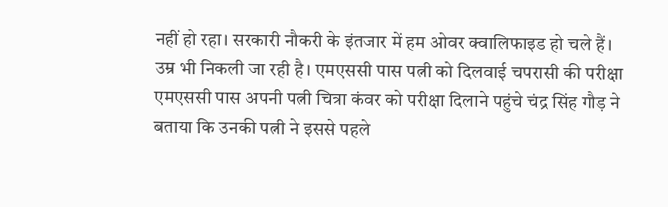नहीं हो रहा। सरकारी नौकरी के इंतजार में हम ओवर क्वालिफाइड हो चले हैं। उम्र भी निकली जा रही है। एमएससी पास पत्नी को दिलवाई चपरासी की परीक्षा
एमएससी पास अपनी पत्नी चित्रा कंवर को परीक्षा दिलाने पहुंचे चंद्र सिंह गौड़ ने बताया कि उनकी पत्नी ने इससे पहले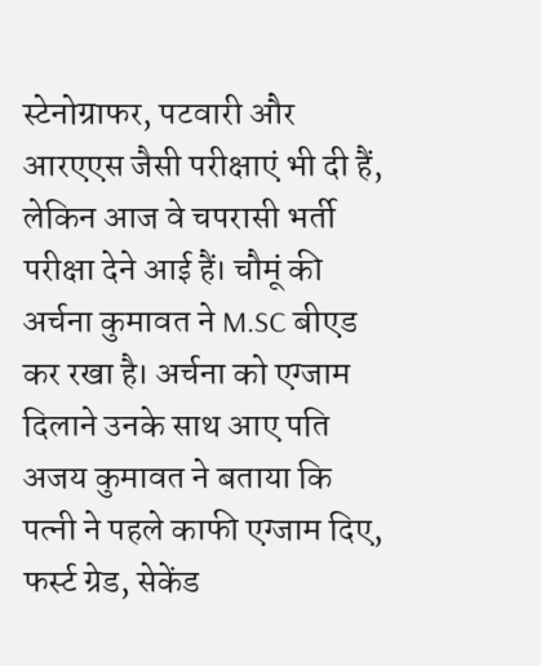स्टेनोग्राफर, पटवारी और आरएएस जैसी परीक्षाएं भी दी हैं, लेकिन आज वे चपरासी भर्ती परीक्षा देने आई हैं। चौमूं की अर्चना कुमावत ने M.SC बीएड कर रखा है। अर्चना को एग्जाम दिलाने उनके साथ आए पति अजय कुमावत ने बताया कि पत्नी ने पहले काफी एग्जाम दिए, फर्स्ट ग्रेड, सेकेंड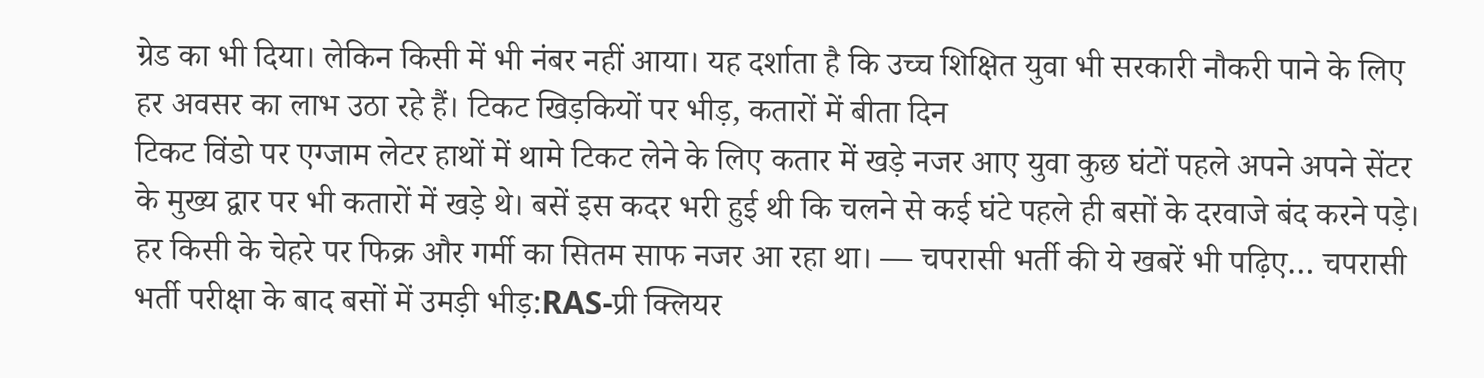ग्रेड का भी दिया। लेकिन किसी में भी नंबर नहीं आया। यह दर्शाता है कि उच्च शिक्षित युवा भी सरकारी नौकरी पाने के लिए हर अवसर का लाभ उठा रहे हैं। टिकट खिड़कियों पर भीड़, कतारों में बीता दिन
टिकट विंडो पर एग्जाम लेटर हाथों में थामे टिकट लेने के लिए कतार में खड़े नजर आए युवा कुछ घंटों पहले अपने अपने सेंटर के मुख्य द्वार पर भी कतारों में खड़े थे। बसें इस कदर भरी हुई थी कि चलने से कई घंटे पहले ही बसों के दरवाजे बंद करने पड़े। हर किसी के चेहरे पर फिक्र और गर्मी का सितम साफ नजर आ रहा था। — चपरासी भर्ती की ये खबरें भी पढ़िए… चपरासी भर्ती परीक्षा के बाद बसों में उमड़ी भीड़:RAS-प्री क्लियर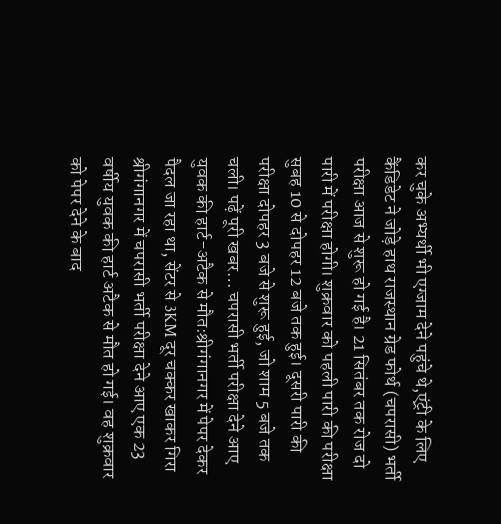कर चुके अभ्यर्थी भी एग्जाम देने पहुंचे थे,एंट्री के लिए कैंडिडेट ने जोड़े हाथ राजस्थान ग्रेड फोर्थ (चपरासी) भर्ती परीक्षा आज से शुरू हो गई है। 21 सितंबर तक रोज दो पारी में परीक्षा होगी। शुक्रवार को पहली पारी की परीक्षा सुबह 10 से दोपहर 12 बजे तक हुई। दूसरी पारी की परीक्षा दोपहर 3 बजे से शुरू हुई, जो शाम 5 बजे तक चली। पढ़ें पूरी खबर… चपरासी भर्ती परीक्षा देने आए युवक की हार्ट-अटैक से मौत:श्रीगंगानगर में पेपर देकर पैदल जा रहा था, सेंटर से 3KM दूर चक्कर खाकर गिरा श्रीगंगानगर में चपरासी भर्ती परीक्षा देने आए एक 23 वर्षीय युवक की हार्ट अटैक से मौत हो गई। वह शुक्रवार को पेपर देने के बाद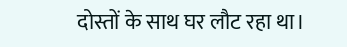दोस्तों के साथ घर लौट रहा था।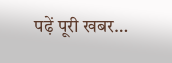पढ़ें पूरी खबर…